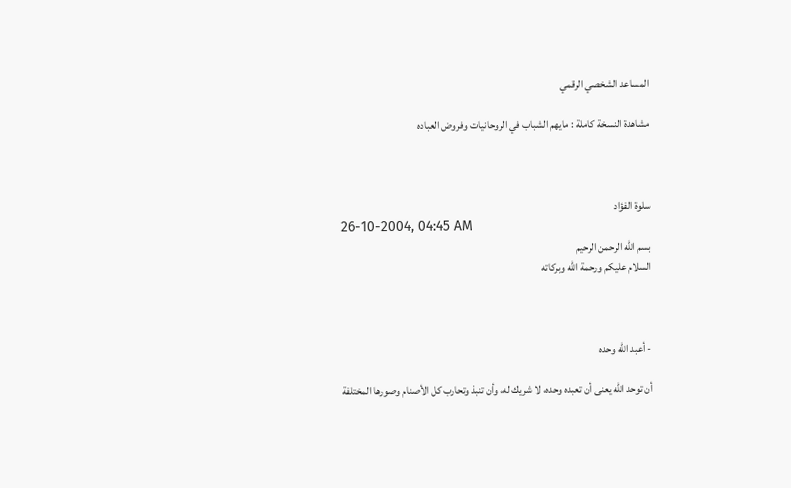المساعد الشخصي الرقمي

مشاهدة النسخة كاملة : مايهم الشباب في الروحانيات وفروض العباده



سلوة الفؤاد
26-10-2004, 04:45 AM
بسم الله الرحمن الرحيم
السلام عليكم ورحمة الله وبركاته



- أعبد الله وحده

أن توحد الله يعنى أن تعبده وحده، لا شريك له، وأن تنبذ وتحارب كل الأصنام وصورها المختلفة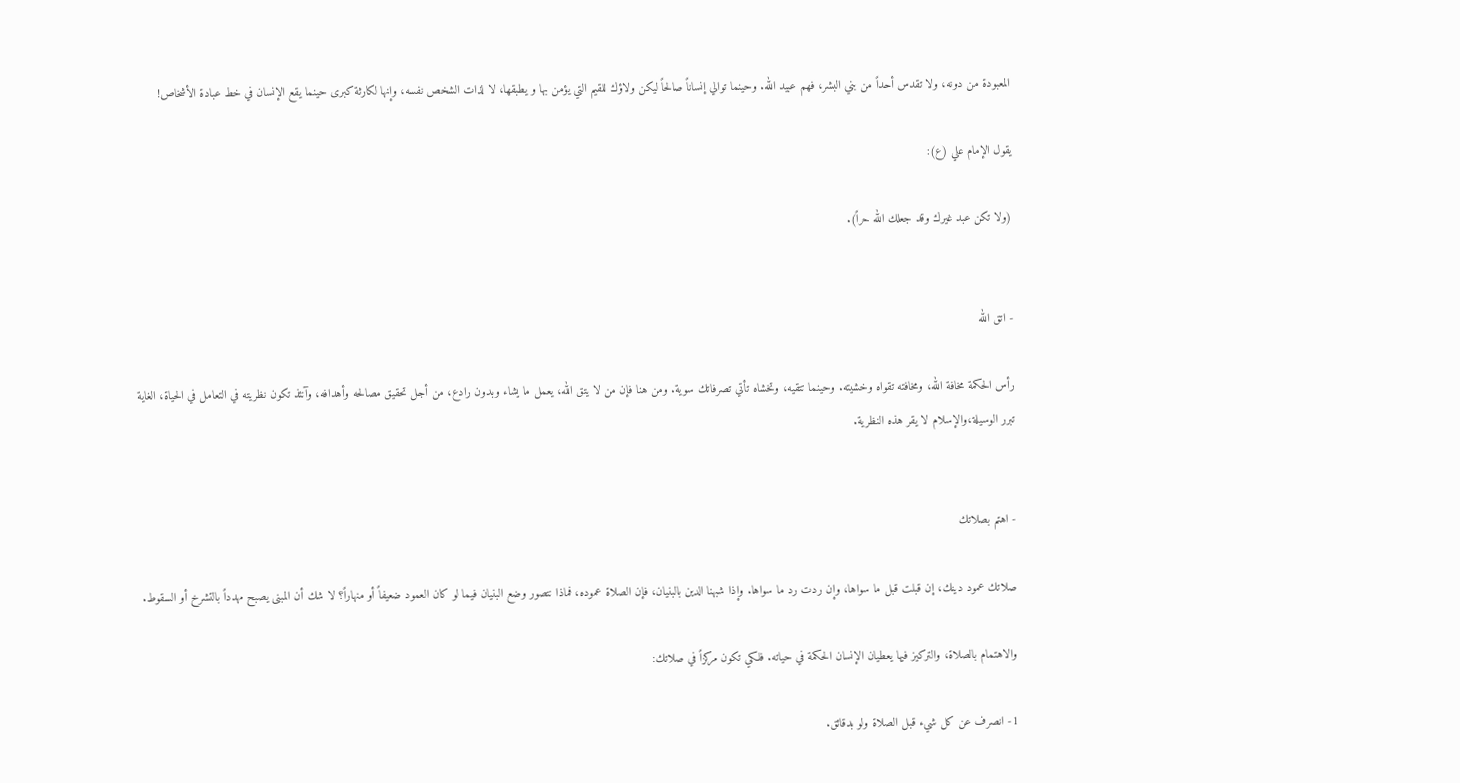المعبودة من دونه، ولا تقدس أحداً من بني البشر، فهم عبيد الله. وحينما توالي إنساناً صالحاً ليكن ولاؤك للقيم التي يؤمن بها و يطبقها، لا لذات الشخص نفسه، وإنها لكارثة كبرى حينما يقع الإنسان في خط عبادة الأشخاص!

يقول الإمام علي (ع):

(ولا تكن عبد غيرك وقد جعلك الله حراً).


- اتق الله

رأس الحكمة مخافة الله، ومخافته تقواه وخشيته. وحينما تتقيه، وتخشاه تأتي تصرفاتك سوية. ومن هنا فإن من لا يتق الله، يعمل ما يشاء وبدون رادع، من أجل تحقيق مصالحه وأهدافه، وآنئذ تكون نظريته في التعامل في الحياة، الغاية تبرر الوسيلة،والإسلام لا يقر هذه النظرية.


- اهتم بصلاتك

صلاتك عمود دينك، إن قبلت قبل ما سواها، وإن ردت رد ما سواها. وإذا شبهنا الدين بالبنيان، فإن الصلاة عموده، فماذا نتصور وضع البنيان فيما لو كان العمود ضعيفاً أو منهاراً؟ لا شك أن المبنى يصبح مهدداً بالتشرخ أو السقوط.

والاهتمام بالصلاة، والتركيز فيها يعطيان الإنسان الحكمة في حياته. فلكي تكون مركزاً في صلاتك:

1- انصرف عن كل شيء قبل الصلاة ولو بدقائق.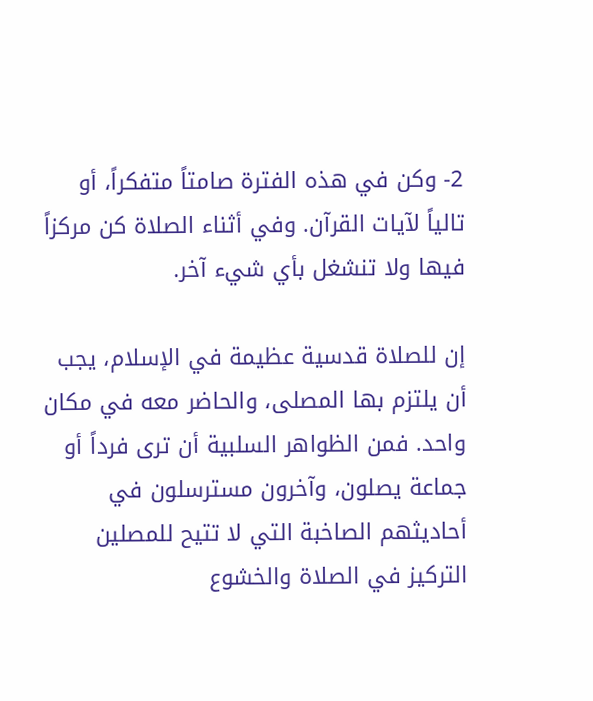2- وكن في هذه الفترة صامتاً متفكراً، أو تالياً لآيات القرآن. وفي أثناء الصلاة كن مركزاً فيها ولا تنشغل بأي شيء آخر.

إن للصلاة قدسية عظيمة في الإسلام، يجب أن يلتزم بها المصلى، والحاضر معه في مكان واحد. فمن الظواهر السلبية أن ترى فرداً أو جماعة يصلون، وآخرون مسترسلون في أحاديثهم الصاخبة التي لا تتيح للمصلين التركيز في الصلاة والخشوع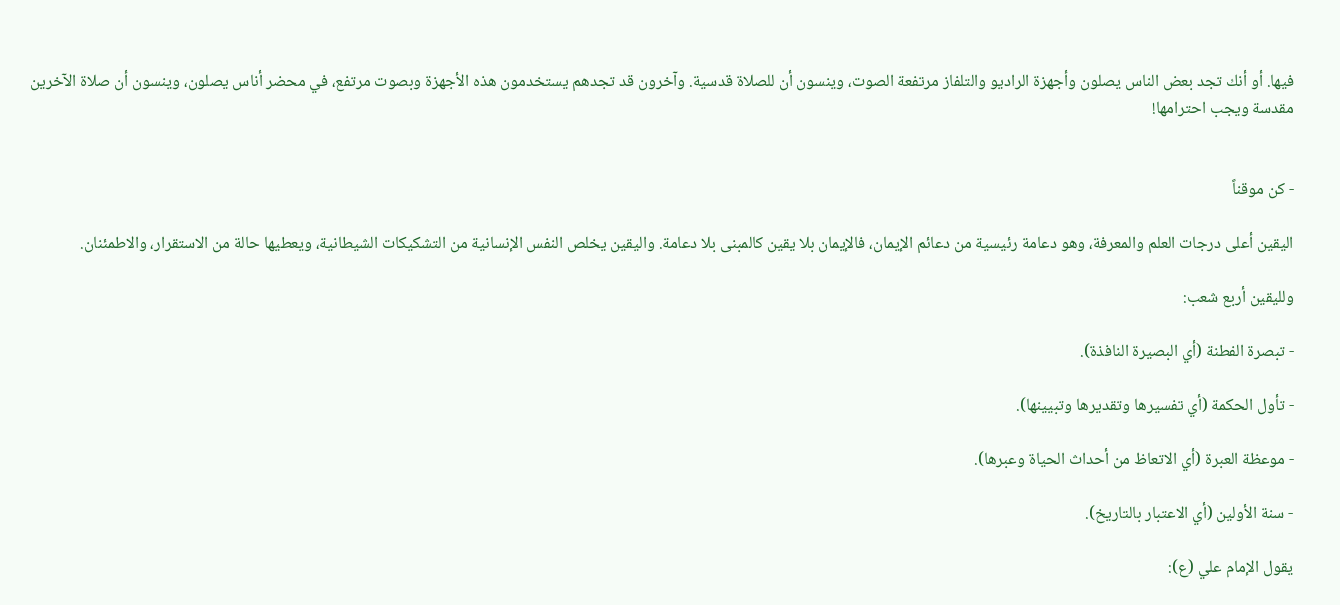فيها. أو أنك تجد بعض الناس يصلون وأجهزة الراديو والتلفاز مرتفعة الصوت، وينسون أن للصلاة قدسية. وآخرون قد تجدهم يستخدمون هذه الأجهزة وبصوت مرتفع، في محضر أناس يصلون، وينسون أن صلاة الآخرين مقدسة ويجب احترامها!


- كن موقناً

اليقين أعلى درجات العلم والمعرفة، وهو دعامة رئيسية من دعائم الإيمان، فالإيمان بلا يقين كالمبنى بلا دعامة. واليقين يخلص النفس الإنسانية من التشكيكات الشيطانية، ويعطيها حالة من الاستقرار، والاطمئنان.

ولليقين أربع شعب:

- تبصرة الفطنة (أي البصيرة النافذة).

- تأول الحكمة (أي تفسيرها وتقديرها وتبيينها).

- موعظة العبرة (أي الاتعاظ من أحداث الحياة وعبرها).

- سنة الأولين (أي الاعتبار بالتاريخ).

يقول الإمام علي (ع):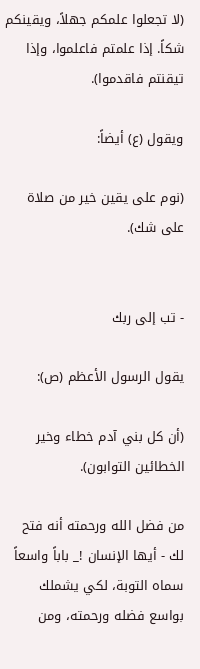(لا تجعلوا علمكم جهلاً، ويقينكم شكاً. إذا علمتم فاعلموا، وإذا تيقنتم فاقدموا).

ويقول (ع) أيضاً:

(نوم على يقين خير من صلاة على شك).


- تب إلى ربك

يقول الرسول الأعظم (ص):

(أن كل بني آدم خطاء وخير الخطائين التوابون).

من فضل الله ورحمته أنه فتح لك - أيها الإنسان !_ باباً واسعاً سماه التوبة، لكي يشملك بواسع فضله ورحمته، ومن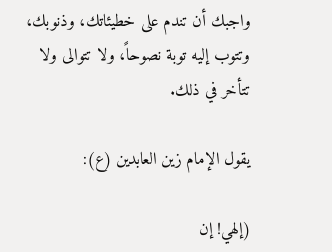واجبك أن تندم على خطيئاتك، وذنوبك، وتتوب إليه توبة نصوحاً، ولا تتوالى ولا تتأخر في ذلك.

يقول الإمام زين العابدين (ع):

(إلهي! إن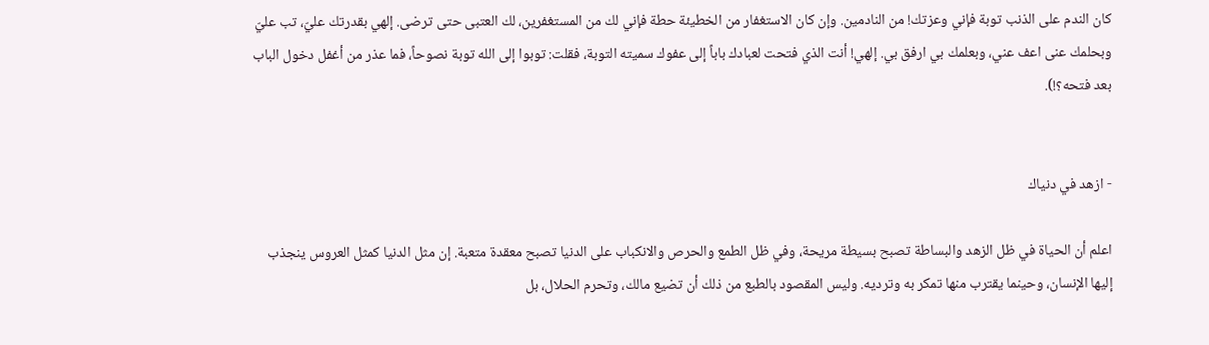كان الندم على الذنب توبة فإني وعزتك! من النادمين. وإن كان الاستغفار من الخطيئة حطة فإني لك من المستغفرين، لك العتبى حتى ترضى. إلهي بقدرتك عليّ، تب عليّ وبحلمك عنى اعف عني، وبعلمك بي ارفق بي. إلهي! أنت الذي فتحت لعبادك باباً إلى عفوك سميته التوبة، فقلت: توبوا إلى الله توبة نصوحاً، فما عذر من أغفل دخول الباب بعد فتحه؟!).


- ازهد في دنياك

اعلم أن الحياة في ظل الزهد والبساطة تصبح بسيطة مريحة، وفي ظل الطمع والحرص والانكباب على الدنيا تصبح معقدة متعبة. إن مثل الدنيا كمثل العروس ينجذب إليها الإنسان، وحينما يقترب منها تمكر به وترديه. وليس المقصود بالطبع من ذلك أن تضيع مالك، وتحرم الحلال، بل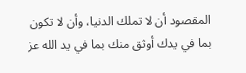المقصود أن لا تملك الدنيا، وأن لا تكون بما في يدك أوثق منك بما في يد الله عز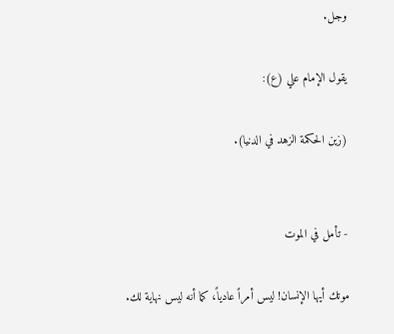وجل.

يقول الإمام علي (ع):

(زين الحكمة الزهد في الدنيا).


- تأمل في الموت

موتك أيها الإنسان! ليس أمراً عادياً، كما أنه ليس نهاية لك.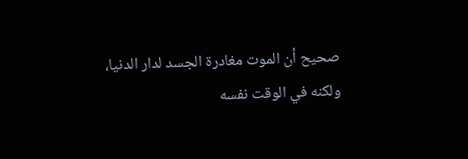صحيح أن الموت مغادرة الجسد لدار الدنيا، ولكنه في الوقت نفسه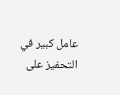عامل كبير في التحفيز على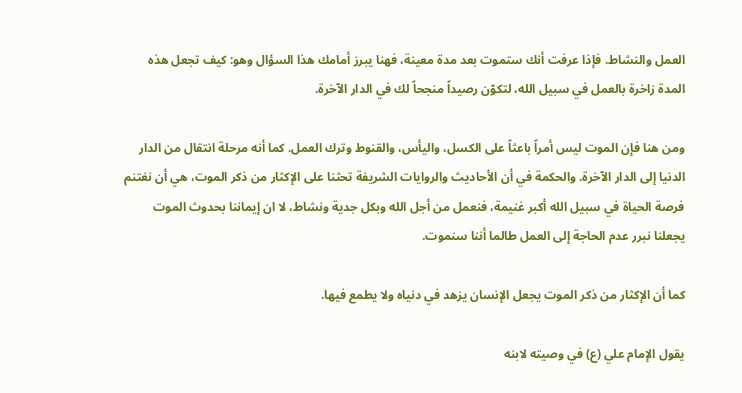العمل والنشاط. فإذا عرفت أنك ستموت بعد مدة معينة، فهنا يبرز أمامك هذا السؤال وهو: كيف تجعل هذه المدة زاخرة بالعمل في سبيل الله، لتكوّن رصيداً منجحاً لك في الدار الآخرة.

ومن هنا فإن الموت ليس أمراً باعثاً على الكسل، واليأس، والقنوط وترك العمل. كما أنه مرحلة انتقال من الدار الدنيا إلى الدار الآخرة. والحكمة في أن الأحاديث والروايات الشريفة تحثنا على الإكثار من ذكر الموت، هي أن نغتنم فرصة الحياة في سبيل الله أكبر غنيمة، فنعمل من أجل الله وبكل جدية ونشاط، لا ان إيماننا بحدوث الموت يجعلنا نبرر عدم الحاجة إلى العمل طالما أننا سنموت.

كما أن الإكثار من ذكر الموت يجعل الإنسان يزهد في دنياه ولا يطمع فيها.

يقول الإمام علي (ع) في وصيته لابنه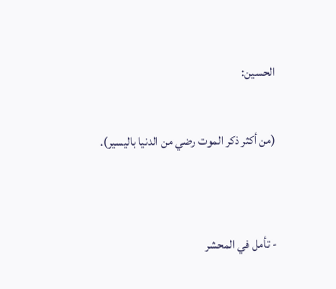الحسين:

(من أكثر ذكر الموت رضي من الدنيا باليسير).


- تأمل في المحشر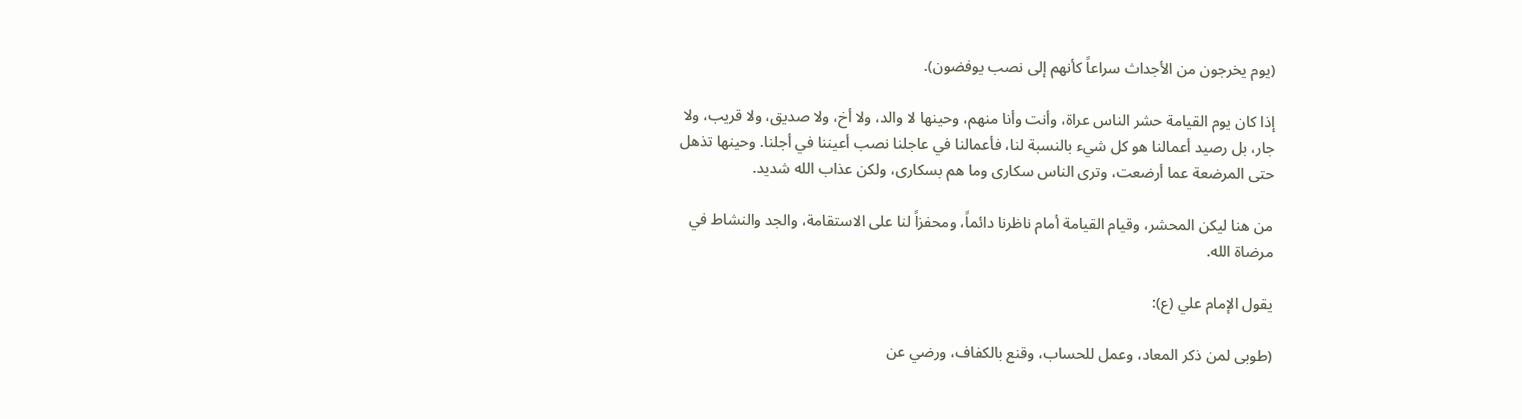(يوم يخرجون من الأجداث سراعاً كأنهم إلى نصب يوفضون).

إذا كان يوم القيامة حشر الناس عراة، وأنت وأنا منهم، وحينها لا والد، ولا أخ، ولا صديق، ولا قريب، ولا جار، بل رصيد أعمالنا هو كل شيء بالنسبة لنا، فأعمالنا في عاجلنا نصب أعيننا في أجلنا. وحينها تذهل حتى المرضعة عما أرضعت، وترى الناس سكارى وما هم بسكارى، ولكن عذاب الله شديد.

من هنا ليكن المحشر، وقيام القيامة أمام ناظرنا دائماً، ومحفزاً لنا على الاستقامة، والجد والنشاط في مرضاة الله.

يقول الإمام علي (ع):

(طوبى لمن ذكر المعاد، وعمل للحساب، وقنع بالكفاف، ورضي عن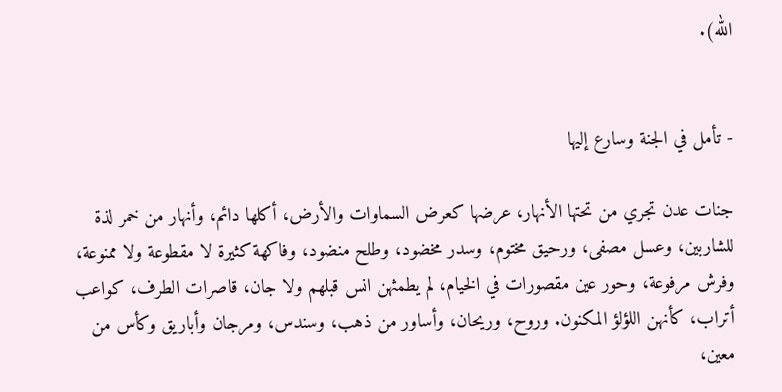الله).


- تأمل في الجنة وسارع إليها

جنات عدن تجري من تحتها الأنهار، عرضها كعرض السماوات والأرض، أكلها دائم، وأنهار من خمر لذة للشاربين، وعسل مصفى، ورحيق مختوم، وسدر مخضود، وطلح منضود، وفاكهة كثيرة لا مقطوعة ولا ممنوعة، وفرش مرفوعة، وحور عين مقصورات في الخيام، لم يطمثهن انس قبلهم ولا جان، قاصرات الطرف، كواعب أتراب، كأنهن اللؤلؤ المكنون. وروح، وريحان، وأساور من ذهب، وسندس، ومرجان وأباريق وكأس من معين،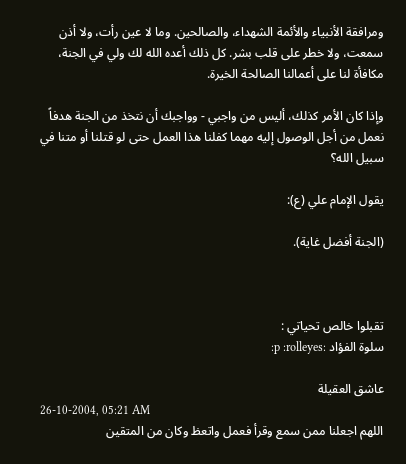ومرافقة الأنبياء والأئمة الشهداء، والصالحين. وما لا عين رأت، ولا أذن سمعت، ولا خطر على قلب بشر. كل ذلك أعده الله لك ولي في الجنة، مكافأة لنا على أعمالنا الصالحة الخيرة.

وإذا كان الأمر كذلك، أليس من واجبي - وواجبك أن نتخذ من الجنة هدفاً نعمل من أجل الوصول إليه مهما كفلنا هذا العمل حتى لو قتلنا أو متنا في سبيل الله؟

يقول الإمام علي (ع):

(الجنة أفضل غاية).



تقبلوا خالص تحياتي :
سلوة الفؤاد :p :rolleyes:

عاشق العقيلة
26-10-2004, 05:21 AM
اللهم اجعلنا ممن سمع وقرأ فعمل واتعظ وكان من المتقين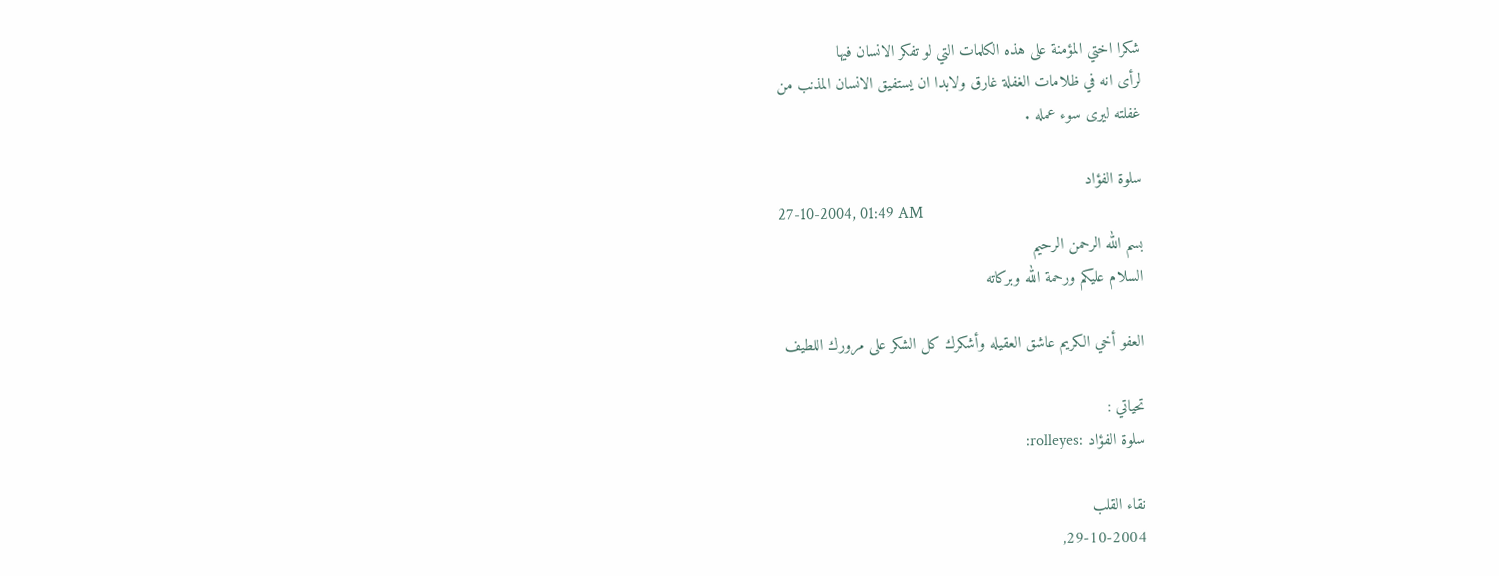شكرا اختي المؤمنة على هذه الكلمات التي لو تفكر الانسان فيها
لرأى انه في ظلامات الغفلة غارق ولابدا ان يستفيق الانسان المذنب من
غفلته ليرى سوء عمله .

سلوة الفؤاد
27-10-2004, 01:49 AM
بسم الله الرحمن الرحيم
السلام عليكم ورحمة الله وبركاته

العفو أخي الكريم عاشق العقيله وأشكرك كل الشكر على مرورك اللطيف

تحياتي :
سلوة الفؤاد :rolleyes:

نقاء القلب
29-10-2004,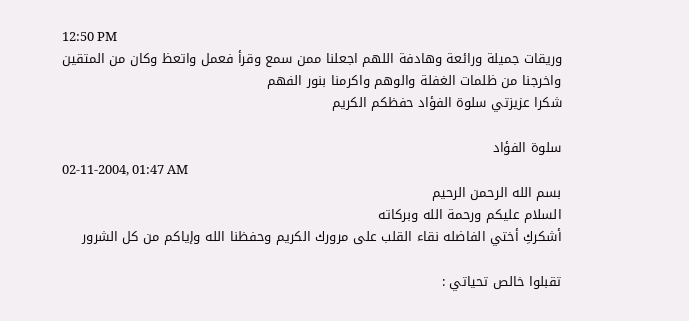12:50 PM
وريقات جميلة ورائعة وهادفة اللهم اجعلنا ممن سمع وقرأ فعمل واتعظ وكان من المتقين
واخرجنا من ظلمات الغفلة والوهم واكرمنا بنور الفهم
شكرا عزيزتي سلوة الفؤاد حفظكم الكريم

سلوة الفؤاد
02-11-2004, 01:47 AM
بسم الله الرحمن الرحيم
السلام عليكم ورحمة الله وبركاته
أشكركِ أختي الفاضله نقاء القلب على مرورك الكريم وحفظنا الله وإياكم من كل الشرور

تقبلوا خالص تحياتي :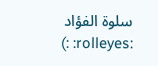سلوة الفؤاد :rolleyes: :)